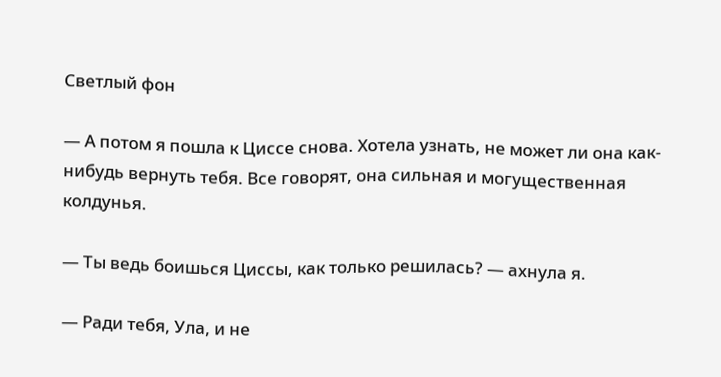Светлый фон

— А потом я пошла к Циссе снова. Хотела узнать, не может ли она как-нибудь вернуть тебя. Все говорят, она сильная и могущественная колдунья.

— Ты ведь боишься Циссы, как только решилась? — ахнула я.

— Ради тебя, Ула, и не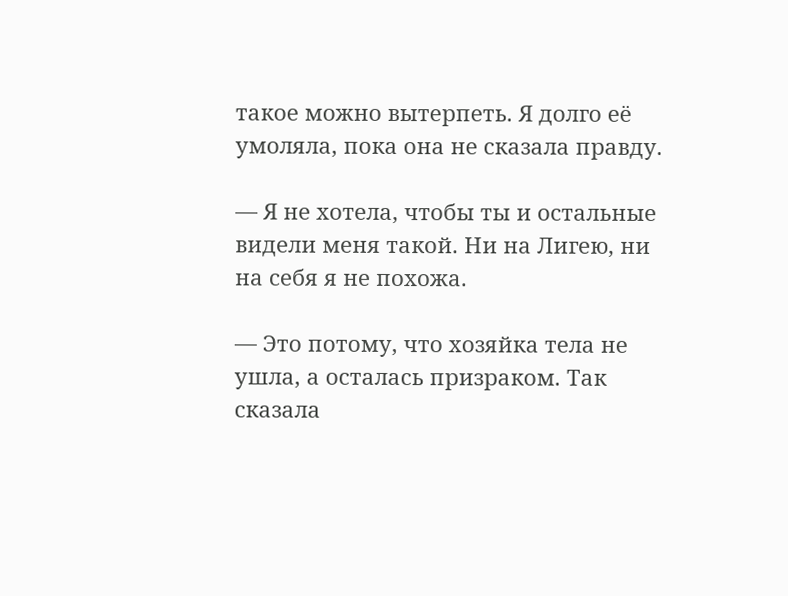такое можно вытерпеть. Я долго её умоляла, пока она не сказала правду.

— Я не хотела, чтобы ты и остальные видели меня такой. Ни на Лигею, ни на себя я не похожа.

— Это потому, что хозяйка тела не ушла, а осталась призраком. Так сказала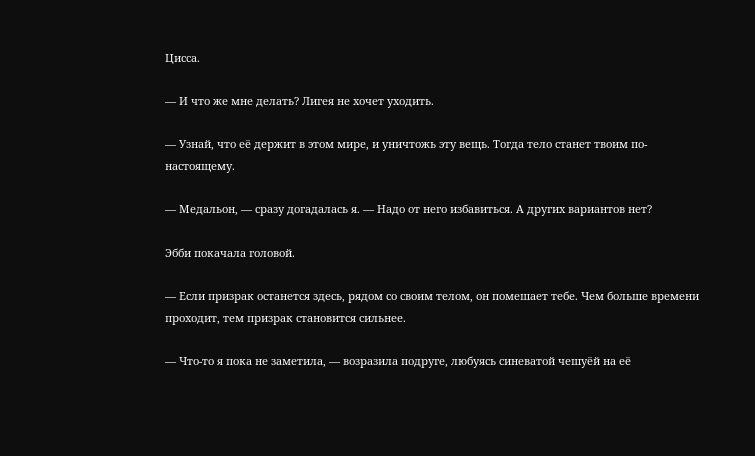Цисса.

— И что же мне делать? Лигея не хочет уходить.

— Узнай, что её держит в этом мире, и уничтожь эту вещь. Тогда тело станет твоим по-настоящему.

— Медальон, — сразу догадалась я. — Надо от него избавиться. А других вариантов нет?

Эбби покачала головой.

— Если призрак останется здесь, рядом со своим телом, он помешает тебе. Чем больше времени проходит, тем призрак становится сильнее.

— Что-то я пока не заметила, — возразила подруге, любуясь синеватой чешуёй на её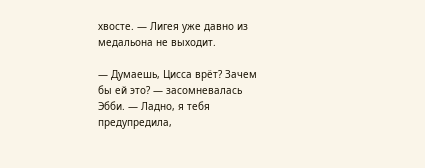хвосте. — Лигея уже давно из медальона не выходит.

— Думаешь, Цисса врёт? Зачем бы ей это? — засомневалась Эбби. — Ладно, я тебя предупредила,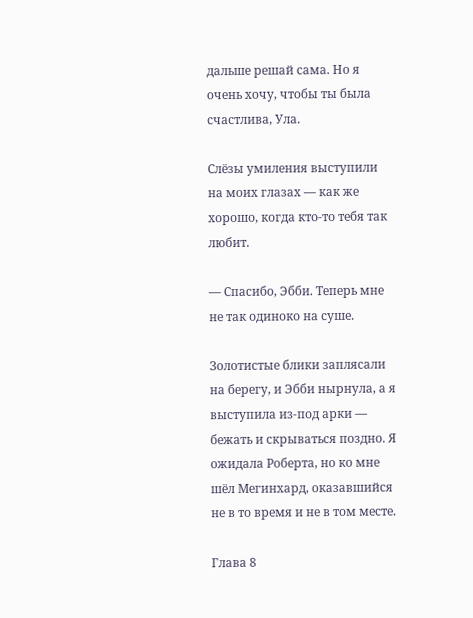дальше решай сама. Но я очень хочу, чтобы ты была счастлива, Ула.

Слёзы умиления выступили на моих глазах — как же хорошо, когда кто-то тебя так любит.

— Спасибо, Эбби. Теперь мне не так одиноко на суше.

Золотистые блики заплясали на берегу, и Эбби нырнула, а я выступила из-под арки — бежать и скрываться поздно. Я ожидала Роберта, но ко мне шёл Мегинхард, оказавшийся не в то время и не в том месте.

Глава 8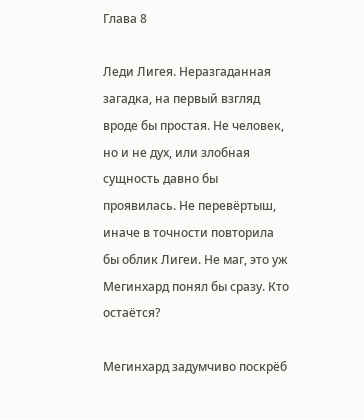Глава 8

Леди Лигея. Неразгаданная загадка, на первый взгляд вроде бы простая. Не человек, но и не дух, или злобная сущность давно бы проявилась. Не перевёртыш, иначе в точности повторила бы облик Лигеи. Не маг, это уж Мегинхард понял бы сразу. Кто остаётся?

Мегинхард задумчиво поскрёб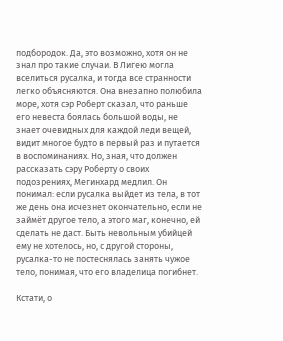подбородок. Да, это возможно, хотя он не знал про такие случаи. В Лигею могла вселиться русалка, и тогда все странности легко объясняются. Она внезапно полюбила море, хотя сэр Роберт сказал, что раньше его невеста боялась большой воды, не знает очевидных для каждой леди вещей, видит многое будто в первый раз и путается в воспоминаниях. Но, зная, что должен рассказать сэру Роберту о своих подозрениях, Мегинхард медлил. Он понимал: если русалка выйдет из тела, в тот же день она исчезнет окончательно, если не займёт другое тело, а этого маг, конечно, ей сделать не даст. Быть невольным убийцей ему не хотелось, но, с другой стороны, русалка-то не постеснялась занять чужое тело, понимая, что его владелица погибнет.

Кстати, о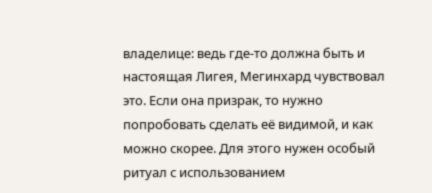владелице: ведь где-то должна быть и настоящая Лигея, Мегинхард чувствовал это. Если она призрак, то нужно попробовать сделать её видимой, и как можно скорее. Для этого нужен особый ритуал с использованием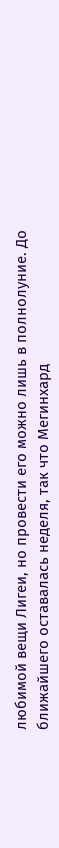любимой вещи Лигеи, но провести его можно лишь в полнолуние. До ближайшего оставалась неделя, так что Мегинхард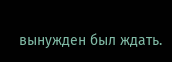вынужден был ждать.